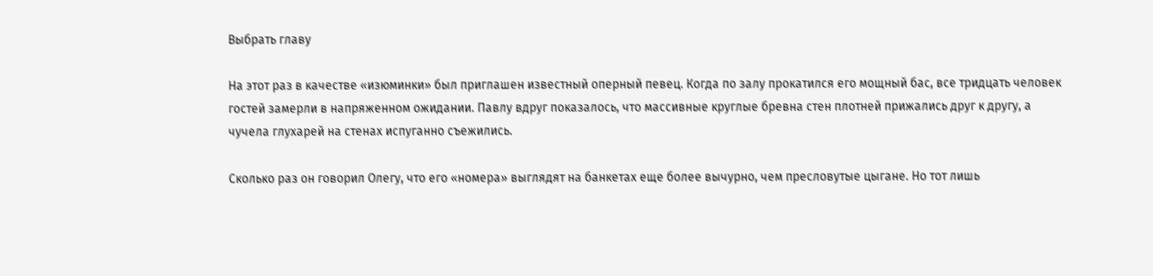Выбрать главу

На этот раз в качестве «изюминки» был приглашен известный оперный певец. Когда по залу прокатился его мощный бас, все тридцать человек гостей замерли в напряженном ожидании. Павлу вдруг показалось, что массивные круглые бревна стен плотней прижались друг к другу, а чучела глухарей на стенах испуганно съежились.

Сколько раз он говорил Олегу, что его «номера» выглядят на банкетах еще более вычурно, чем пресловутые цыгане. Но тот лишь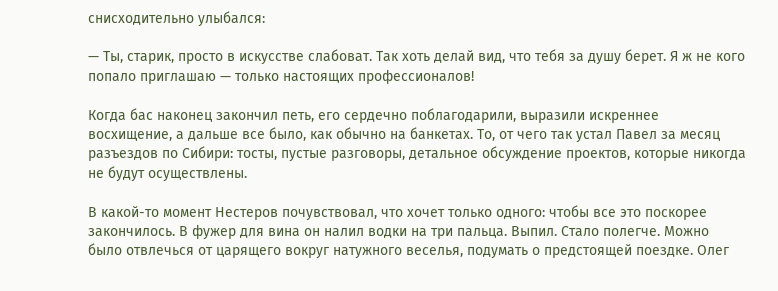снисходительно улыбался:

— Ты, старик, просто в искусстве слабоват. Так хоть делай вид, что тебя за душу берет. Я ж не кого попало приглашаю — только настоящих профессионалов!

Когда бас наконец закончил петь, его сердечно поблагодарили, выразили искреннее восхищение, а дальше все было, как обычно на банкетах. То, от чего так устал Павел за месяц разъездов по Сибири: тосты, пустые разговоры, детальное обсуждение проектов, которые никогда не будут осуществлены.

В какой-то момент Нестеров почувствовал, что хочет только одного: чтобы все это поскорее закончилось. В фужер для вина он налил водки на три пальца. Выпил. Стало полегче. Можно было отвлечься от царящего вокруг натужного веселья, подумать о предстоящей поездке. Олег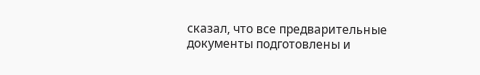сказал, что все предварительные документы подготовлены и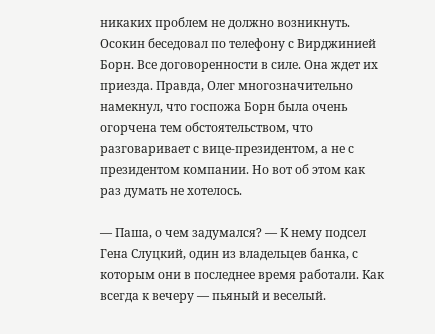никаких проблем не должно возникнуть. Осокин беседовал по телефону с Вирджинией Борн. Все договоренности в силе. Она ждет их приезда. Правда, Олег многозначительно намекнул, что госпожа Борн была очень огорчена тем обстоятельством, что разговаривает с вице-президентом, а не с президентом компании. Но вот об этом как раз думать не хотелось.

— Паша, о чем задумался? — К нему подсел Гена Слуцкий, один из владельцев банка, с которым они в последнее время работали. Как всегда к вечеру — пьяный и веселый.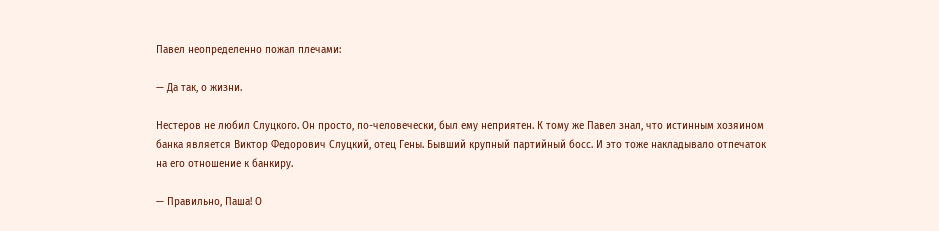Павел неопределенно пожал плечами:

— Да так, о жизни.

Нестеров не любил Слуцкого. Он просто, по-человечески, был ему неприятен. К тому же Павел знал, что истинным хозяином банка является Виктор Федорович Слуцкий, отец Гены. Бывший крупный партийный босс. И это тоже накладывало отпечаток на его отношение к банкиру.

— Правильно, Паша! О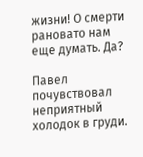жизни! О смерти рановато нам еще думать. Да?

Павел почувствовал неприятный холодок в груди.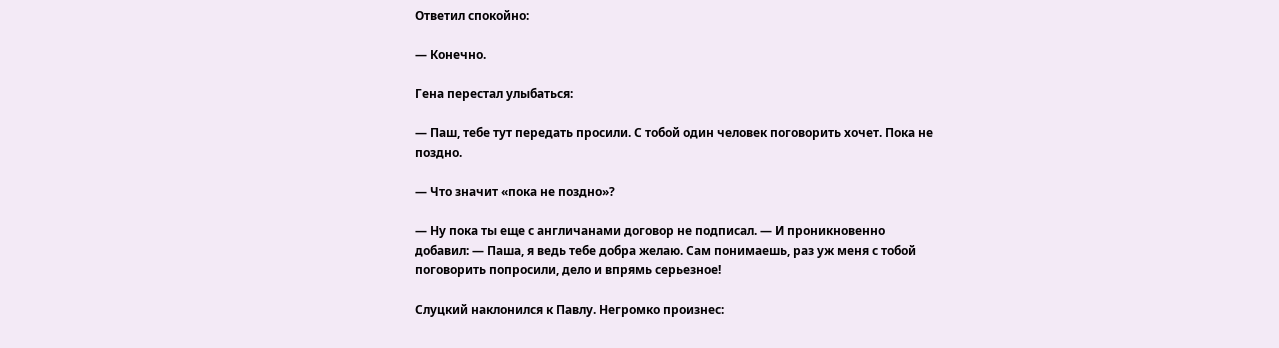Ответил спокойно:

— Конечно.

Гена перестал улыбаться:

— Паш, тебе тут передать просили. С тобой один человек поговорить хочет. Пока не поздно.

— Что значит «пока не поздно»?

— Ну пока ты еще с англичанами договор не подписал. — И проникновенно добавил: — Паша, я ведь тебе добра желаю. Сам понимаешь, раз уж меня с тобой поговорить попросили, дело и впрямь серьезное!

Слуцкий наклонился к Павлу. Негромко произнес: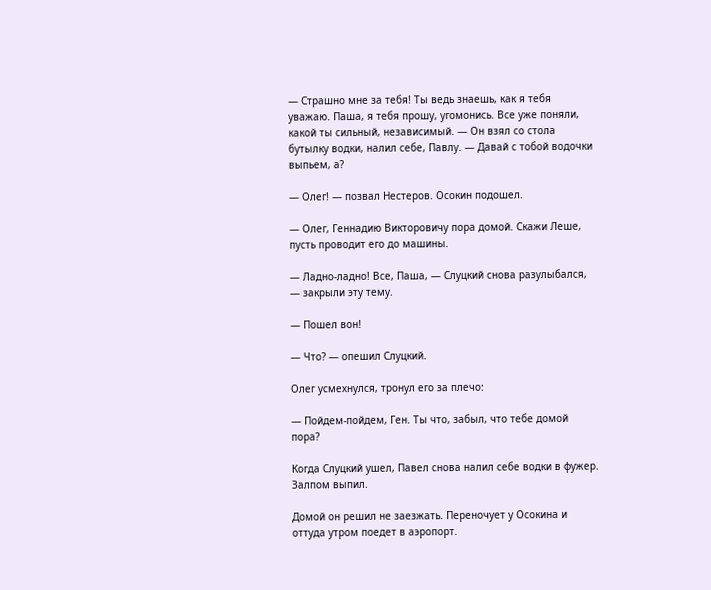— Страшно мне за тебя! Ты ведь знаешь, как я тебя уважаю. Паша, я тебя прошу, угомонись. Все уже поняли, какой ты сильный, независимый. — Он взял со стола бутылку водки, налил себе, Павлу. — Давай с тобой водочки выпьем, а?

— Олег! — позвал Нестеров. Осокин подошел.

— Олег, Геннадию Викторовичу пора домой. Скажи Леше, пусть проводит его до машины.

— Ладно-ладно! Все, Паша, — Слуцкий снова разулыбался, — закрыли эту тему.

— Пошел вон!

— Что? — опешил Слуцкий.

Олег усмехнулся, тронул его за плечо:

— Пойдем-пойдем, Ген. Ты что, забыл, что тебе домой пора?

Когда Слуцкий ушел, Павел снова налил себе водки в фужер. Залпом выпил.

Домой он решил не заезжать. Переночует у Осокина и оттуда утром поедет в аэропорт.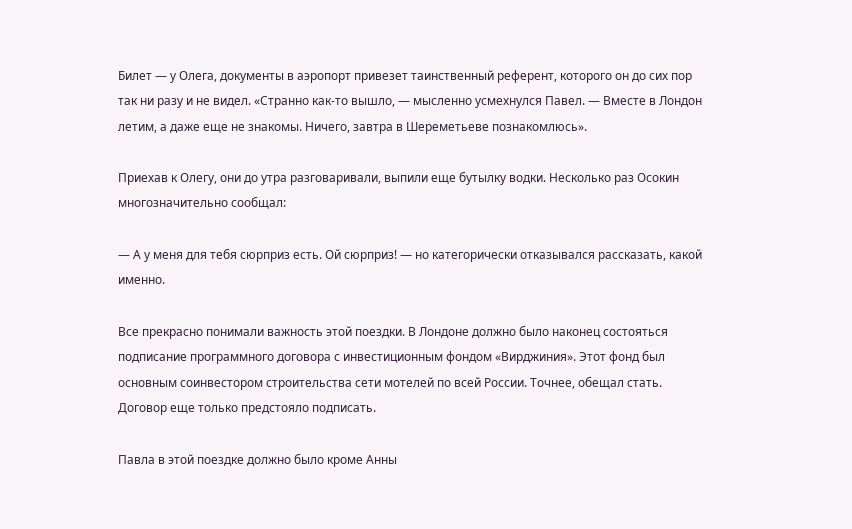Билет — у Олега, документы в аэропорт привезет таинственный референт, которого он до сих пор так ни разу и не видел. «Странно как-то вышло, — мысленно усмехнулся Павел. — Вместе в Лондон летим, а даже еще не знакомы. Ничего, завтра в Шереметьеве познакомлюсь».

Приехав к Олегу, они до утра разговаривали, выпили еще бутылку водки. Несколько раз Осокин многозначительно сообщал:

— А у меня для тебя сюрприз есть. Ой сюрприз! — но категорически отказывался рассказать, какой именно.

Все прекрасно понимали важность этой поездки. В Лондоне должно было наконец состояться подписание программного договора с инвестиционным фондом «Вирджиния». Этот фонд был основным соинвестором строительства сети мотелей по всей России. Точнее, обещал стать. Договор еще только предстояло подписать.

Павла в этой поездке должно было кроме Анны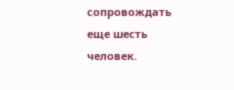сопровождать еще шесть человек.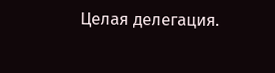Целая делегация.